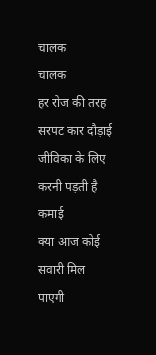चालक
चालक
हर रोज की तरह सरपट कार दौड़ाई
जीविका के लिए करनी पड़ती है कमाई
क्या आज कोई सवारी मिल पाएगी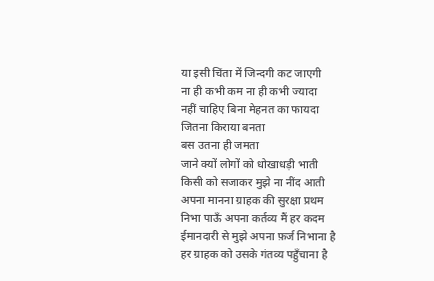या इसी चिंता में जिन्दगी कट जाएगी
ना ही कभी कम ना ही कभी ज्यादा
नहीं चाहिए बिना मेहनत का फायदा
जितना किराया बनता
बस उतना ही जमता
जाने क्यों लोगों को धोखाधड़ी भाती
किसी को सजाकर मुझे ना नींद आती
अपना मानना ग्राहक की सुरक्षा प्रथम
निभा पाऊँ अपना कर्तव्य मैं हर कदम
ईमानदारी से मुझे अपना फ़र्ज निभाना है
हर ग्राहक को उसके गंतव्य पहुँचाना है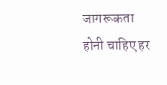जागरूकता होनी चाहिए हर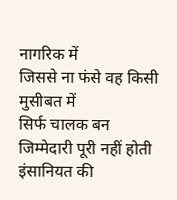नागरिक में
जिससे ना फंसे वह किसी मुसीबत में
सिर्फ चालक बन जिम्मेदारी पूरी नहीं होती
इंसानियत की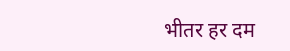भीतर हर दम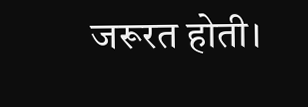जरूरत होती।